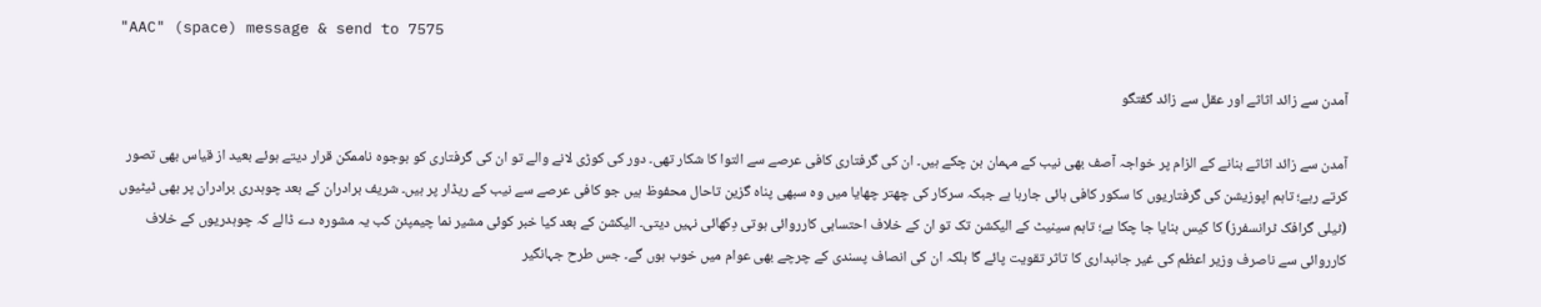"AAC" (space) message & send to 7575

آمدن سے زائد اثاثے اور عقل سے زائد گفتگو

آمدن سے زائد اثاثے بنانے کے الزام پر خواجہ آصف بھی نیب کے مہمان بن چکے ہیں۔ ان کی گرفتاری کافی عرصے سے التوا کا شکار تھی۔ دور کی کوڑی لانے والے تو ان کی گرفتاری کو بوجوہ ناممکن قرار دیتے ہوئے بعید از قیاس بھی تصور کرتے رہے؛ تاہم اپوزیشن کی گرفتاریوں کا سکور کافی ہائی جارہا ہے جبکہ سرکار کی چھتر چھایا میں وہ سبھی پناہ گزین تاحال محفوظ ہیں جو کافی عرصے سے نیب کے ریڈار پر ہیں۔ شریف برادران کے بعد چوہدری برادران پر بھی ٹیٹیوں (ٹیلی گرافک ٹرانسفرز) کا کیس بنایا جا چکا ہے؛ تاہم سینیٹ کے الیکشن تک تو ان کے خلاف احتسابی کارروائی ہوتی دِکھائی نہیں دیتی۔ الیکشن کے بعد کیا خبر کوئی مشیر نما چیمپئن کب یہ مشورہ دے ڈالے کہ چوہدریوں کے خلاف کارروائی سے ناصرف وزیر اعظم کی غیر جانبداری کا تاثر تقویت پائے گا بلکہ ان کی انصاف پسندی کے چرچے بھی عوام میں خوب ہوں گے۔ جس طرح جہانگیر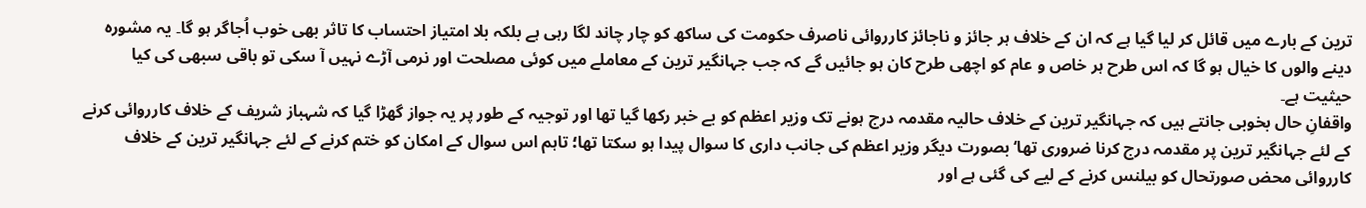ترین کے بارے میں قائل کر لیا گیا ہے کہ ان کے خلاف ہر جائز و ناجائز کارروائی ناصرف حکومت کی ساکھ کو چار چاند لگا رہی ہے بلکہ بلا امتیاز احتساب کا تاثر بھی خوب اُجاگر ہو گا۔ یہ مشورہ دینے والوں کا خیال ہو گا کہ اس طرح ہر خاص و عام کو اچھی طرح کان ہو جائیں گے کہ جب جہانگیر ترین کے معاملے میں کوئی مصلحت اور نرمی آڑے نہیں آ سکی تو باقی سبھی کی کیا حیثیت ہے۔
واقفانِ حال بخوبی جانتے ہیں کہ جہانگیر ترین کے خلاف حالیہ مقدمہ درج ہونے تک وزیر اعظم کو بے خبر رکھا گیا تھا اور توجیہ کے طور پر یہ جواز گھڑا گیا کہ شہباز شریف کے خلاف کارروائی کرنے کے لئے جہانگیر ترین پر مقدمہ درج کرنا ضروری تھا‘ بصورت دیگر وزیر اعظم کی جانب داری کا سوال پیدا ہو سکتا تھا؛ تاہم اس سوال کے امکان کو ختم کرنے کے لئے جہانگیر ترین کے خلاف کارروائی محض صورتحال کو بیلنس کرنے کے لیے کی گئی ہے اور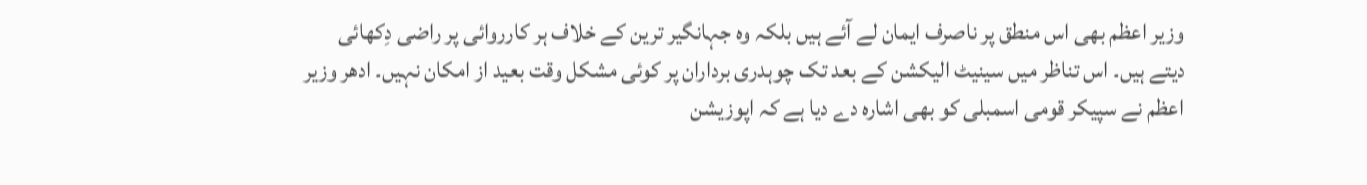وزیر اعظم بھی اس منطق پر ناصرف ایمان لے آئے ہیں بلکہ وہ جہانگیر ترین کے خلاف ہر کارروائی پر راضی دِکھائی دیتے ہیں۔ اس تناظر میں سینیٹ الیکشن کے بعد تک چوہدری برداران پر کوئی مشکل وقت بعید از امکان نہیں۔ ادھر وزیر اعظم نے سپیکر قومی اسمبلی کو بھی اشارہ دے دیا ہے کہ اپوزیشن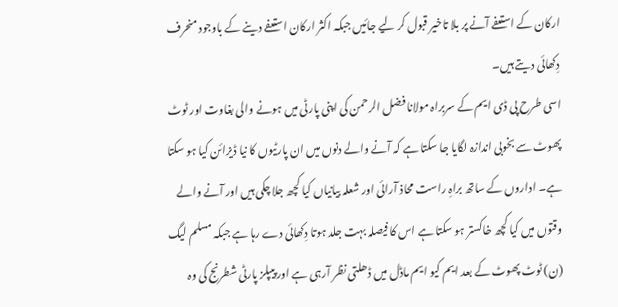ارکان کے استعفے آنے پر بلا تاخیر قبول کر لیے جائیں جبکہ اکثر ارکان استعفے دینے کے باوجود منحرف دِکھائی دیتے ہیں۔
اسی طرح پی ڈی ایم کے سربراہ مولانا فضل الرحمن کی اپنی پارٹی میں ہونے والی بغاوت اور ٹوٹ پھوٹ سے بخوبی اندازہ لگایا جا سکتا ہے کہ آنے والے دنوں میں ان پارٹیوں کا نیا ڈیزائن کیا ہو سکتا ہے۔ اداروں کے ساتھ براہِ راست محاذ آرائی اور شعلہ بیانیاں کیا کچھ جلا چکی ہیں اور آنے والے وقتوں میں کیا کچھ خاکستر ہو سکتا ہے اس کا فیصلہ بہت جلد ہوتا دِکھائی دے رہا ہے جبکہ مسلم لیگ (ن) ٹوٹ پھوٹ کے بعد ایم کیو ایم ماڈل میں ڈھلتی نظر آرہی ہے اور پیپلز پارٹی شطرنج کی وہ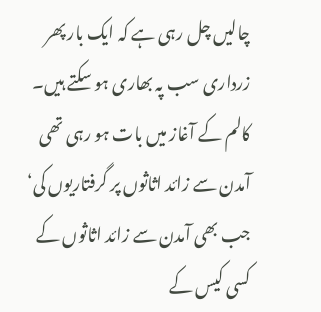چالیں چل رہی ہے کہ ایک بار پھر زرداری سب پہ بھاری ہو سکتے ہیں۔
کالم کے آغاز میں بات ہو رہی تھی آمدن سے زائد اثاثوں پر گرفتاریوں کی‘ جب بھی آمدن سے زائد اثاثوں کے کسی کیس کے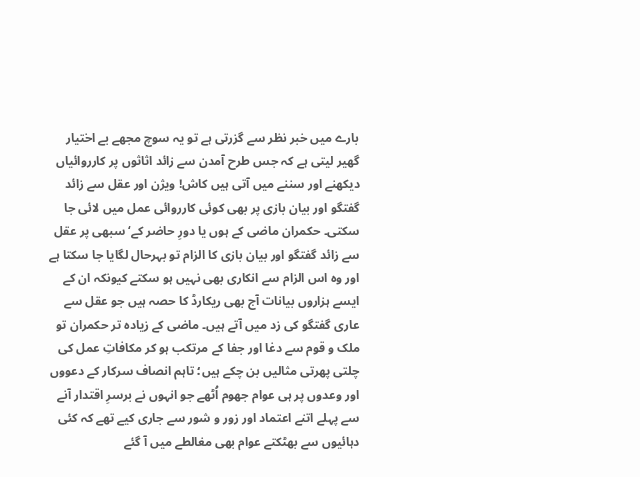بارے میں خبر نظر سے گزرتی ہے تو یہ سوچ مجھے بے اختیار گھیر لیتی ہے کہ جس طرح آمدن سے زائد اثاثوں پر کارروائیاں دیکھنے اور سننے میں آتی ہیں کاش! ویژن اور عقل سے زائد گفتگو اور بیان بازی پر بھی کوئی کارروائی عمل میں لائی جا سکتی۔ حکمران ماضی کے ہوں یا دورِ حاضر کے‘ سبھی پر عقل سے زائد گفتگو اور بیان بازی کا الزام تو بہرحال لگایا جا سکتا ہے اور وہ اس الزام سے انکاری بھی نہیں ہو سکتے کیونکہ ان کے ایسے ہزاروں بیانات آج بھی ریکارڈ کا حصہ ہیں جو عقل سے عاری گفتگو کی زد میں آتے ہیں۔ ماضی کے زیادہ تر حکمران تو ملک و قوم سے دغا اور جفا کے مرتکب ہو کر مکافاتِ عمل کی چلتی پھرتی مثالیں بن چکے ہیں؛ تاہم انصاف سرکار کے دعووں اور وعدوں پر ہی عوام جھوم اُٹھے جو انہوں نے برسرِ اقتدار آنے سے پہلے اتنے اعتماد اور زور و شور سے جاری کیے تھے کہ کئی دہائیوں سے بھٹکتے عوام بھی مغالطے میں آ گئے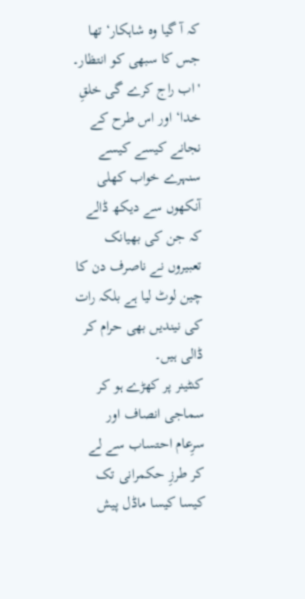کہ آ گیا وہ شاہکار‘ تھا جس کا سبھی کو انتظار۔ 'اب راج کرے گی خلقِ خدا‘ اور اس طرح کے نجانے کیسے کیسے سنہرے خواب کھلی آنکھوں سے دیکھ ڈالے کہ جن کی بھیانک تعبیروں نے ناصرف دن کا چین لوٹ لیا ہے بلکہ رات کی نیندیں بھی حرام کر ڈالی ہیں۔
کنٹینر پر کھڑے ہو کر سماجی انصاف اور سرِعام احتساب سے لے کر طرزِ حکمرانی تک کیسا کیسا ماڈل پیش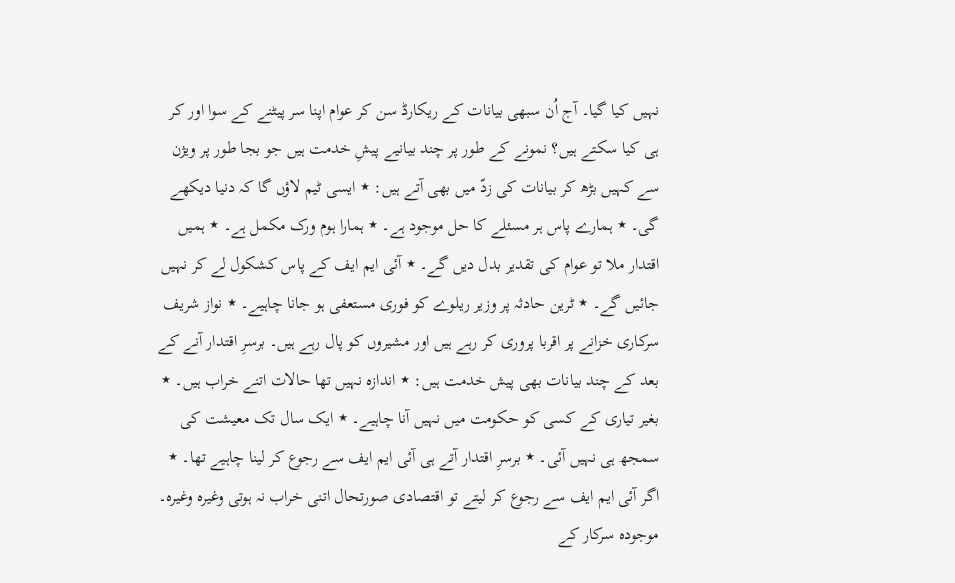نہیں کیا گیا۔ آج اُن سبھی بیانات کے ریکارڈ سن کر عوام اپنا سر پیٹنے کے سوا اور کر ہی کیا سکتے ہیں؟ نمونے کے طور پر چند بیانیے پیشِ خدمت ہیں جو بجا طور پر ویژن سے کہیں بڑھ کر بیانات کی زدّ میں بھی آتے ہیں: ٭ ایسی ٹیم لاؤں گا کہ دنیا دیکھے گی۔ ٭ ہمارے پاس ہر مسئلے کا حل موجود ہے۔ ٭ ہمارا ہوم ورک مکمل ہے۔ ٭ ہمیں اقتدار ملا تو عوام کی تقدیر بدل دیں گے۔ ٭ آئی ایم ایف کے پاس کشکول لے کر نہیں جائیں گے۔ ٭ ٹرین حادثہ پر وزیر ریلوے کو فوری مستعفی ہو جانا چاہیے۔ ٭ نواز شریف سرکاری خزانے پر اقربا پروری کر رہے ہیں اور مشیروں کو پال رہے ہیں۔ برسرِ اقتدار آنے کے بعد کے چند بیانات بھی پیش خدمت ہیں: ٭ اندازہ نہیں تھا حالات اتنے خراب ہیں۔ ٭ بغیر تیاری کے کسی کو حکومت میں نہیں آنا چاہیے۔ ٭ ایک سال تک معیشت کی سمجھ ہی نہیں آئی۔ ٭ برسرِ اقتدار آتے ہی آئی ایم ایف سے رجوع کر لینا چاہیے تھا۔ ٭ اگر آئی ایم ایف سے رجوع کر لیتے تو اقتصادی صورتحال اتنی خراب نہ ہوتی وغیرہ وغیرہ۔
موجودہ سرکار کے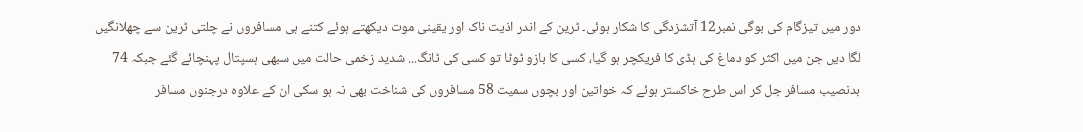دور میں تیزگام کی بوگی نمبر12 آتشزدگی کا شکار ہوئی۔ ٹرین کے اندر اذیت ناک اور یقینی موت دیکھتے ہوئے کتنے ہی مسافروں نے چلتی ٹرین سے چھلانگیں لگا دیں جن میں اکثر کو دماغ کی ہڈی کا فریکچر ہو گیا، کسی کا بازو ٹوٹا تو کسی کی ٹانگ... شدید زخمی حالت میں سبھی ہسپتال پہنچائے گئے جبکہ 74 بدنصیب مسافر جل کر اس طرح خاکستر ہوئے کہ خواتین اور بچوں سمیت 58 مسافروں کی شناخت بھی نہ ہو سکی ان کے علاوہ درجنوں مسافر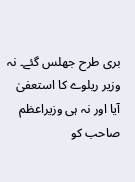بری طرح جھلس گئے۔ نہ وزیر ریلوے کا استعفیٰ آیا اور نہ ہی وزیراعظم صاحب کو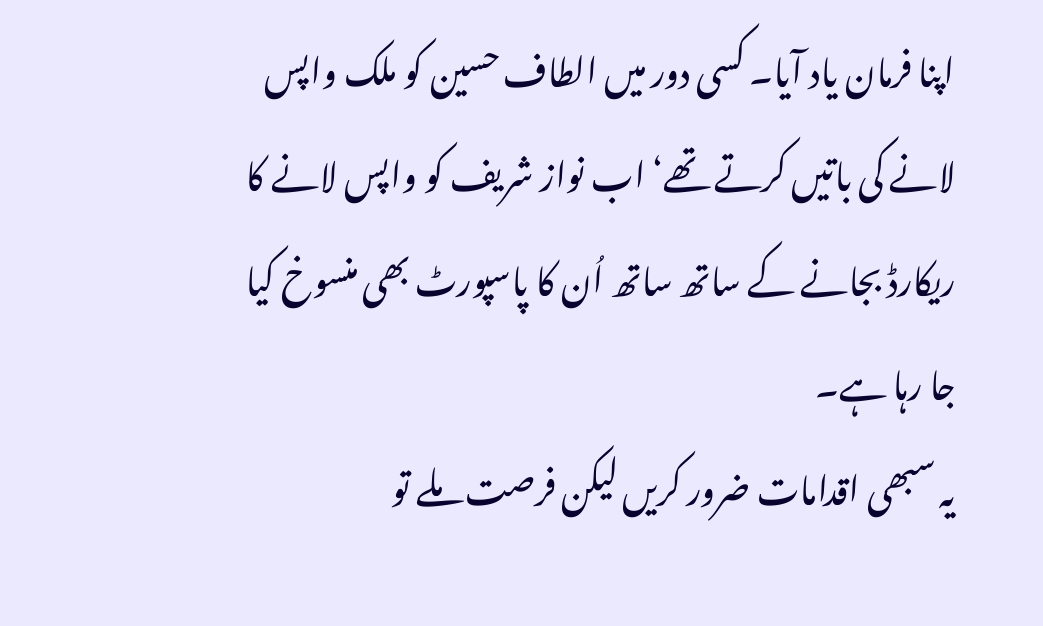اپنا فرمان یاد آیا۔ کسی دور میں الطاف حسین کو ملک واپس لانے کی باتیں کرتے تھے‘ اب نواز شریف کو واپس لانے کا ریکارڈ بجانے کے ساتھ ساتھ اُن کا پاسپورٹ بھی منسوخ کیا جا رہا ہے۔
یہ سبھی اقدامات ضرور کریں لیکن فرصت ملے تو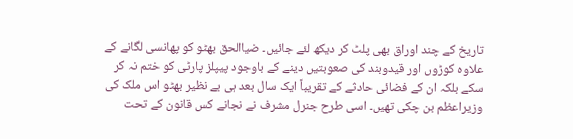تاریخ کے چند اوراق بھی پلٹ کر دیکھ لئے جائیں۔ ضیاالحق بھٹو کو پھانسی لگانے کے علاوہ کوڑوں اور قیدوبند کی صعوبتیں دینے کے باوجود پیپلز پارٹی کو ختم نہ کر سکے بلکہ ان کے فضائی حادثے کے تقریباً ایک سال بعد ہی بے نظیر بھٹو اس ملک کی وزیراعظم بن چکی تھیں۔ اسی طرح جنرل مشرف نے نجانے کس قانون کے تحت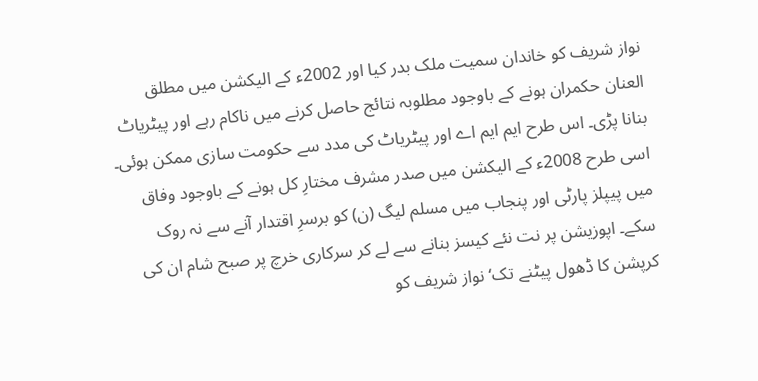نواز شریف کو خاندان سمیت ملک بدر کیا اور 2002ء کے الیکشن میں مطلق العنان حکمران ہونے کے باوجود مطلوبہ نتائج حاصل کرنے میں ناکام رہے اور پیٹریاٹ بنانا پڑی۔ اس طرح ایم ایم اے اور پیٹریاٹ کی مدد سے حکومت سازی ممکن ہوئی۔ اسی طرح 2008ء کے الیکشن میں صدر مشرف مختارِ کل ہونے کے باوجود وفاق میں پیپلز پارٹی اور پنجاب میں مسلم لیگ (ن) کو برسرِ اقتدار آنے سے نہ روک سکے۔ اپوزیشن پر نت نئے کیسز بنانے سے لے کر سرکاری خرچ پر صبح شام ان کی کرپشن کا ڈھول پیٹنے تک‘ نواز شریف کو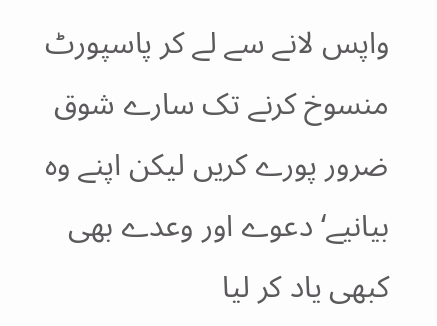واپس لانے سے لے کر پاسپورٹ منسوخ کرنے تک سارے شوق ضرور پورے کریں لیکن اپنے وہ بیانیے‘ دعوے اور وعدے بھی کبھی یاد کر لیا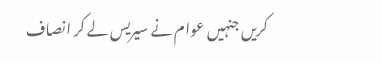کریں جنہیں عوام نے سیریس لے کر انصاف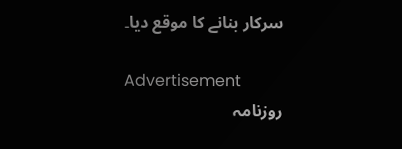سرکار بنانے کا موقع دیا۔

Advertisement
روزنامہ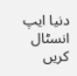دنیا ایپ انسٹال کریں